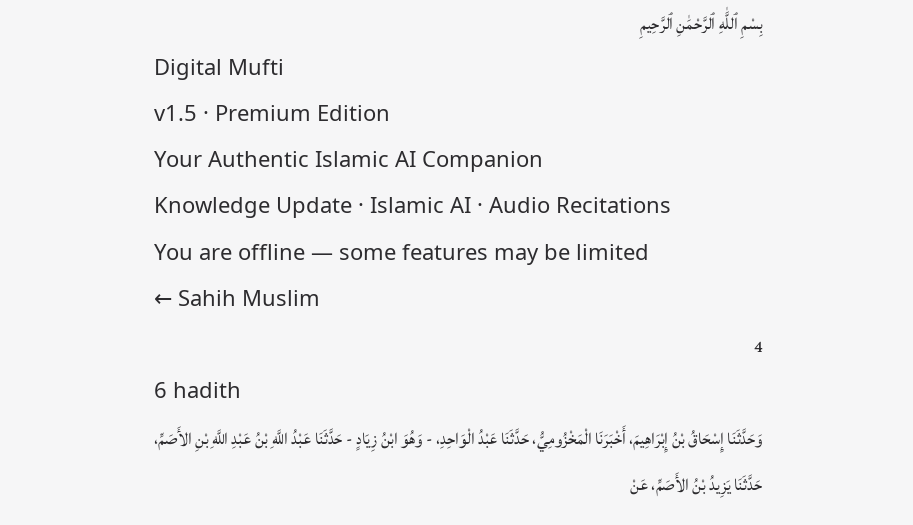بِسْمِ ٱللَّٰهِ ٱلرَّحْمَٰنِ ٱلرَّحِيمِ
Digital Mufti
v1.5 · Premium Edition
Your Authentic Islamic AI Companion
Knowledge Update · Islamic AI · Audio Recitations
You are offline — some features may be limited
← Sahih Muslim
4
6 hadith
وَحَدَّثَنَا إِسْحَاقُ بْنُ إِبْرَاهِيمَ، أَخْبَرَنَا الْمَخْزُومِيُّ، حَدَّثَنَا عَبْدُ الْوَاحِدِ، - وَهُوَ ابْنُ زِيَادٍ - حَدَّثَنَا عَبْدُ اللَّهِ بْنُ عَبْدِ اللَّهِ بْنِ الأَصَمِّ، حَدَّثَنَا يَزِيدُ بْنُ الأَصَمِّ، عَنْ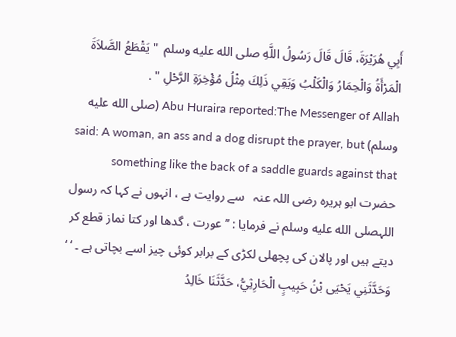أَبِي هُرَيْرَةَ، قَالَ قَالَ رَسُولُ اللَّهِ صلى الله عليه وسلم  " يَقْطَعُ الصَّلاَةَ الْمَرْأَةُ وَالْحِمَارُ وَالْكَلْبُ وَيَقِي ذَلِكَ مِثْلُ مُؤْخِرَةِ الرَّحْلِ " .
Abu Huraira reported:The Messenger of Allah (صلى الله عليه وسلم) said: A woman, an ass and a dog disrupt the prayer, but something like the back of a saddle guards against that
حضرت ابو ہریرہ ‌رضی ‌اللہ ‌عنہ ‌ ‌ سے روایت ہے ، انہوں نے کہا کہ رسول اللہصلى الله عليه وسلم نے فرمایا : ’’ عورت ، گدھا اور کتا نماز قطع کر دیتے ہیں اور پالان کی پچھلی لکڑی کے برابر کوئی چیز اسے بچاتی ہے ۔ ‘ ‘
وَحَدَّثَنِي يَحْيَى بْنُ حَبِيبٍ الْحَارِثِيُّ، حَدَّثَنَا خَالِدُ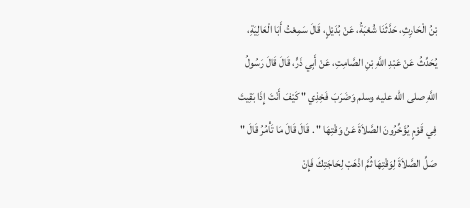بْنُ الْحَارِثِ، حَدَّثَنَا شُعْبَةُ، عَنْ بُدَيْلٍ، قَالَ سَمِعْتُ أَبَا الْعَالِيَةِ، يُحَدِّثُ عَنْ عَبْدِ اللَّهِ بْنِ الصَّامِتِ، عَنْ أَبِي ذَرٍّ، قَالَ قَالَ رَسُولُ اللَّهِ صلى الله عليه وسلم وَضَرَبَ فَخِذِي " كَيْفَ أَنْتَ إِذَا بَقِيتَ فِي قَوْمٍ يُؤَخِّرُونَ الصَّلاَةَ عَنْ وَقْتِهَا " . قَالَ قَالَ مَا تَأْمُرُ قَالَ " صَلِّ الصَّلاَةَ لِوَقْتِهَا ثُمَّ اذْهَبْ لِحَاجَتِكَ فَإِنْ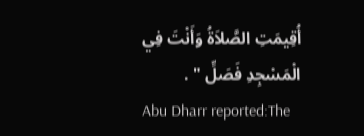أُقِيمَتِ الصَّلاَةُ وَأَنْتَ فِي الْمَسْجِدِ فَصَلِّ " .
Abu Dharr reported:The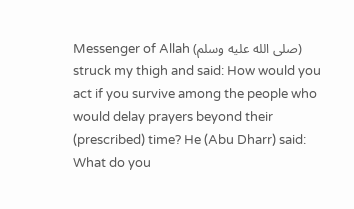Messenger of Allah (صلى الله عليه وسلم) struck my thigh and said: How would you act if you survive among the people who would delay prayers beyond their (prescribed) time? He (Abu Dharr) said: What do you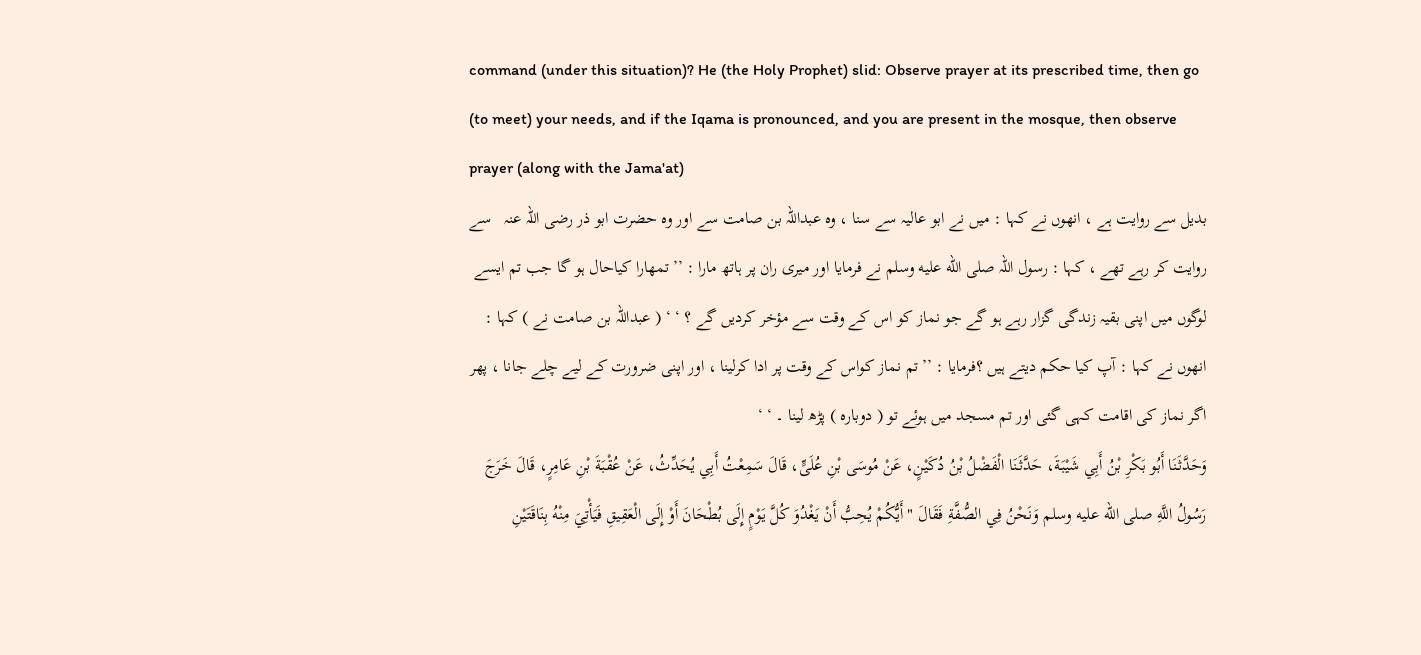command (under this situation)? He (the Holy Prophet) slid: Observe prayer at its prescribed time, then go (to meet) your needs, and if the Iqama is pronounced, and you are present in the mosque, then observe prayer (along with the Jama'at)
بدیل سے روایت ہے ، انھوں نے کہا : میں نے ابو عالیہ سے سنا ، وہ عبداللہ بن صامت سے اور وہ حضرت ابو ذر ‌رضی ‌اللہ ‌عنہ ‌ ‌ سے روایت کر رہے تھے ، کہا : رسول اللہ صلى الله عليه وسلم نے فرمایا اور میری ران پر ہاتھ مارا : ’’تمھارا کیاحال ہو گا جب تم ایسے لوگوں میں اپنی بقیہ زندگی گزار رہے ہو گے جو نماز کو اس کے وقت سے مؤخر کردیں گے ؟ ‘ ‘ ( عبداللہ بن صامت نے ) کہا : انھوں نے کہا : آپ کیا حکم دیتے ہیں ؟فرمایا : ’’تم نماز کواس کے وقت پر ادا کرلینا ، اور اپنی ضرورت کے لیے چلے جانا ، پھر اگر نماز کی اقامت کہی گئی اور تم مسجد میں ہوئے تو ( دوبارہ ) پڑھ لینا ۔ ‘ ‘
وَحَدَّثَنَا أَبُو بَكْرِ بْنُ أَبِي شَيْبَةَ، حَدَّثَنَا الْفَضْلُ بْنُ دُكَيْنٍ، عَنْ مُوسَى بْنِ عُلَىٍّ، قَالَ سَمِعْتُ أَبِي يُحَدِّثُ، عَنْ عُقْبَةَ بْنِ عَامِرٍ، قَالَ خَرَجَ رَسُولُ اللَّهِ صلى الله عليه وسلم وَنَحْنُ فِي الصُّفَّةِ فَقَالَ " أَيُّكُمْ يُحِبُّ أَنْ يَغْدُوَ كُلَّ يَوْمٍ إِلَى بُطْحَانَ أَوْ إِلَى الْعَقِيقِ فَيَأْتِيَ مِنْهُ بِنَاقَتَيْنِ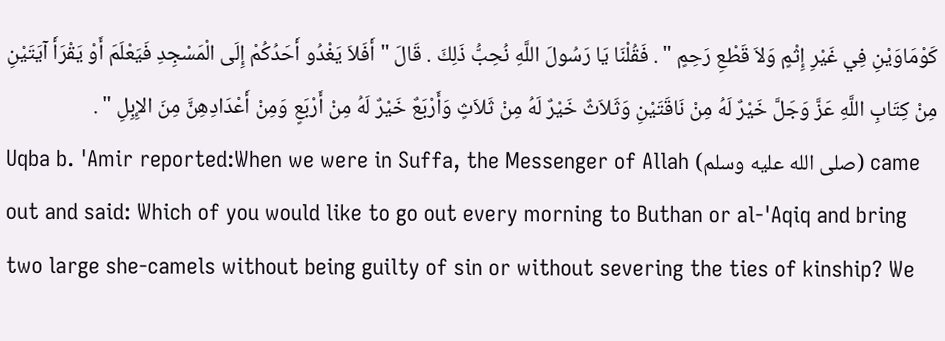كَوْمَاوَيْنِ فِي غَيْرِ إِثْمٍ وَلاَ قَطْعِ رَحِمٍ " . فَقُلْنَا يَا رَسُولَ اللَّهِ نُحِبُّ ذَلِكَ . قَالَ " أَفَلاَ يَغْدُو أَحَدُكُمْ إِلَى الْمَسْجِدِ فَيَعْلَمَ أَوْ يَقْرَأَ آيَتَيْنِ مِنْ كِتَابِ اللَّهِ عَزَّ وَجَلَّ خَيْرٌ لَهُ مِنْ نَاقَتَيْنِ وَثَلاَثٌ خَيْرٌ لَهُ مِنْ ثَلاَثٍ وَأَرْبَعٌ خَيْرٌ لَهُ مِنْ أَرْبَعٍ وَمِنْ أَعْدَادِهِنَّ مِنَ الإِبِلِ " .
Uqba b. 'Amir reported:When we were in Suffa, the Messenger of Allah (صلى الله عليه وسلم) came out and said: Which of you would like to go out every morning to Buthan or al-'Aqiq and bring two large she-camels without being guilty of sin or without severing the ties of kinship? We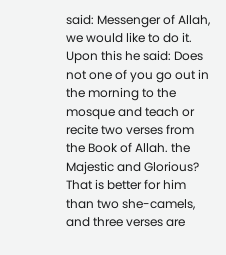said: Messenger of Allah, we would like to do it. Upon this he said: Does not one of you go out in the morning to the mosque and teach or recite two verses from the Book of Allah. the Majestic and Glorious? That is better for him than two she-camels, and three verses are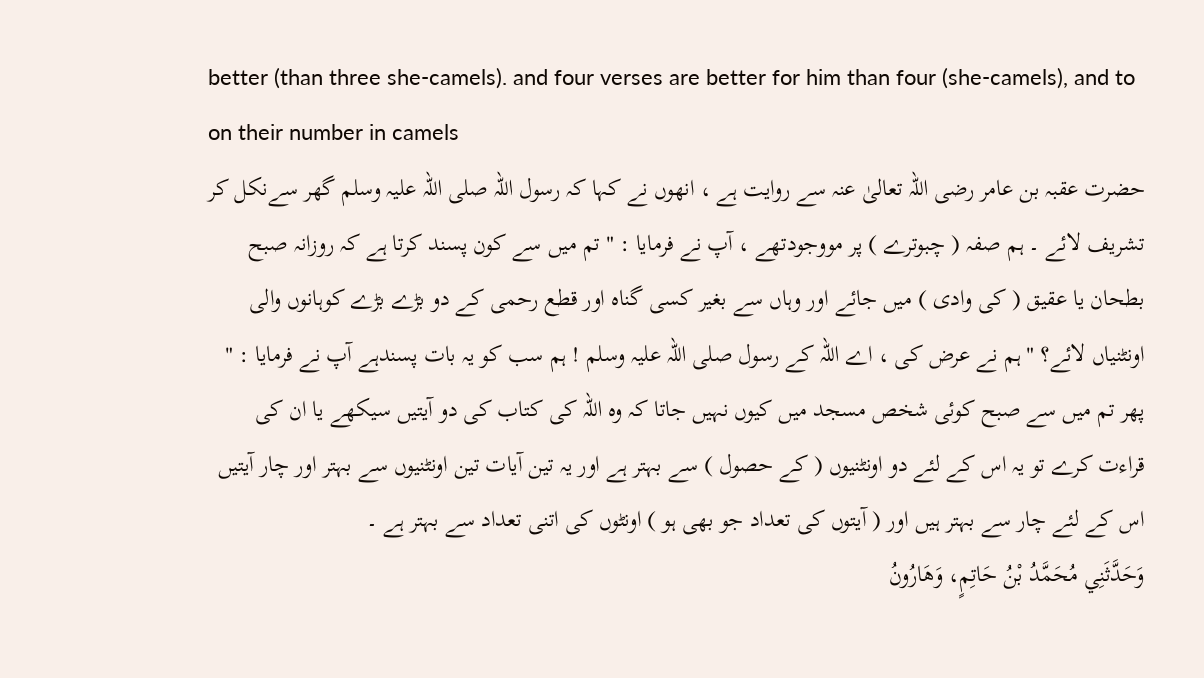better (than three she-camels). and four verses are better for him than four (she-camels), and to on their number in camels
حضرت عقبہ بن عامر رضی اللہ تعالیٰ عنہ سے روایت ہے ، انھوں نے کہا کہ رسول اللہ صلی اللہ علیہ وسلم گھر سےنکل کر تشریف لائے ۔ ہم صفہ ( چبوترے ) پر مووجودتھے ، آپ نے فرمایا : " تم میں سے کون پسند کرتا ہے کہ روزانہ صبح بطحان یا عقیق ( کی وادی ) میں جائے اور وہاں سے بغیر کسی گناہ اور قطع رحمی کے دو بڑے بڑے کوہانوں والی اونٹنیاں لائے؟ " ہم نے عرض کی ، اے اللہ کے رسول صلی اللہ علیہ وسلم ! ہم سب کو یہ بات پسندہے آپ نے فرمایا : " پھر تم میں سے صبح کوئی شخص مسجد میں کیوں نہیں جاتا کہ وہ اللہ کی کتاب کی دو آیتیں سیکھے یا ان کی قراءت کرے تو یہ اس کے لئے دو اونٹنیوں ( کے حصول ) سے بہتر ہے اور یہ تین آیات تین اونٹنیوں سے بہتر اور چار آیتیں اس کے لئے چار سے بہتر ہیں اور ( آیتوں کی تعداد جو بھی ہو ) اونٹوں کی اتنی تعداد سے بہتر ہے ۔
وَحَدَّثَنِي مُحَمَّدُ بْنُ حَاتِمٍ، وَهَارُونُ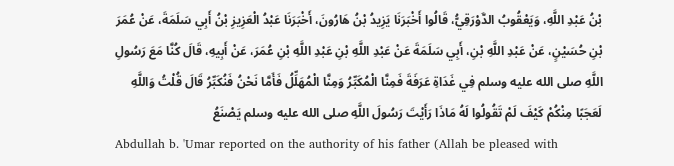بْنُ عَبْدِ اللَّهِ، وَيَعْقُوبُ الدَّوْرَقِيُّ، قَالُوا أَخْبَرَنَا يَزِيدُ بْنُ هَارُونَ، أَخْبَرَنَا عَبْدُ الْعَزِيزِ بْنُ أَبِي سَلَمَةَ، عَنْ عُمَرَ بْنِ حُسَيْنٍ، عَنْ عَبْدِ اللَّهِ بْنِ، أَبِي سَلَمَةَ عَنْ عَبْدِ اللَّهِ بْنِ عَبْدِ اللَّهِ بْنِ عُمَرَ، عَنْ أَبِيهِ، قَالَ كُنَّا مَعَ رَسُولِ اللَّهِ صلى الله عليه وسلم فِي غَدَاةِ عَرَفَةَ فَمِنَّا الْمُكَبِّرُ وَمِنَّا الْمُهَلِّلُ فَأَمَّا نَحْنُ فَنُكَبِّرُ قَالَ قُلْتُ وَاللَّهِ لَعَجَبًا مِنْكُمْ كَيْفَ لَمْ تَقُولُوا لَهُ مَاذَا رَأَيْتَ رَسُولَ اللَّهِ صلى الله عليه وسلم يَصْنَعُ
Abdullah b. 'Umar reported on the authority of his father (Allah be pleased with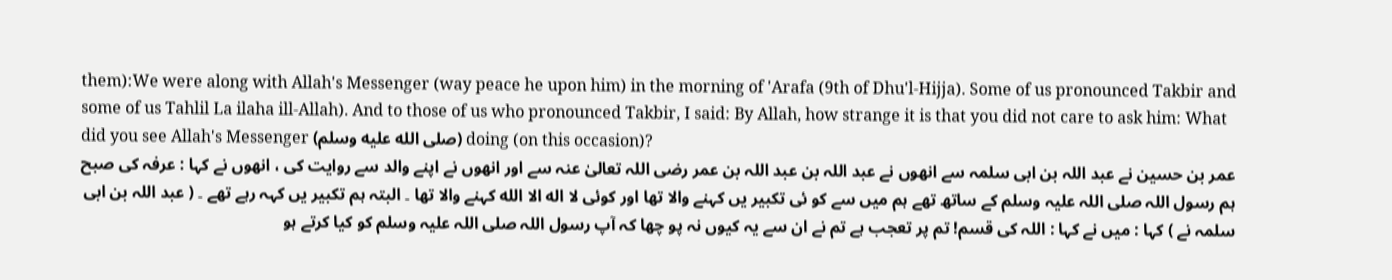them):We were along with Allah's Messenger (way peace he upon him) in the morning of 'Arafa (9th of Dhu'l-Hijja). Some of us pronounced Takbir and some of us Tahlil La ilaha ill-Allah). And to those of us who pronounced Takbir, I said: By Allah, how strange it is that you did not care to ask him: What did you see Allah's Messenger (صلى الله عليه وسلم) doing (on this occasion)?
عمر بن حسین نے عبد اللہ بن ابی سلمہ سے انھوں نے عبد اللہ بن عبد اللہ بن عمر رضی اللہ تعالیٰ عنہ سے اور انھوں نے اپنے والد سے روایت کی ، انھوں نے کہا : عرفہ کی صبح ہم رسول اللہ صلی اللہ علیہ وسلم کے ساتھ تھے ہم میں سے کو ئی تکبیر یں کہنے والا تھا اور کوئی لا اله الا الله کہنے والا تھا ۔ البتہ ہم تکبیر یں کہہ رہے تھے ۔ ( عبد اللہ بن ابی سلمہ نے ) کہا : میں نے کہا : اللہ کی قسم! تم پر تعجب ہے تم نے ان سے یہ کیوں نہ پو چھا کہ آپ رسول اللہ صلی اللہ علیہ وسلم کو کیا کرتے ہو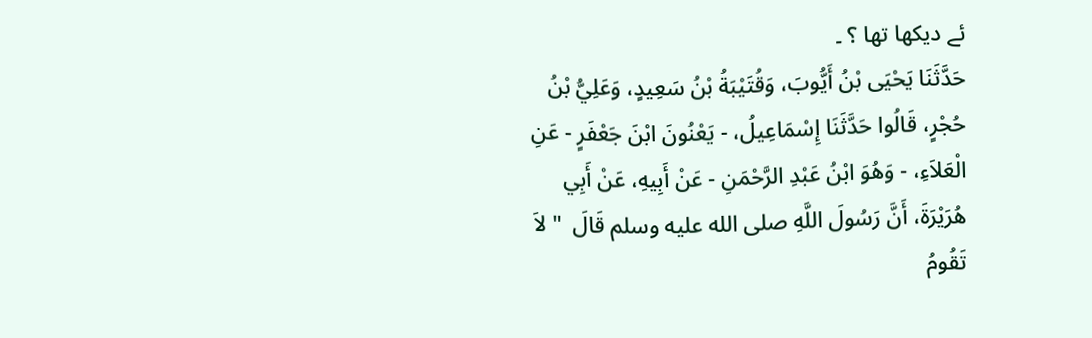ئے دیکھا تھا ؟ ۔
حَدَّثَنَا يَحْيَى بْنُ أَيُّوبَ، وَقُتَيْبَةُ بْنُ سَعِيدٍ، وَعَلِيُّ بْنُ حُجْرٍ، قَالُوا حَدَّثَنَا إِسْمَاعِيلُ، - يَعْنُونَ ابْنَ جَعْفَرٍ - عَنِ الْعَلاَءِ، - وَهُوَ ابْنُ عَبْدِ الرَّحْمَنِ - عَنْ أَبِيهِ، عَنْ أَبِي هُرَيْرَةَ، أَنَّ رَسُولَ اللَّهِ صلى الله عليه وسلم قَالَ  " لاَ تَقُومُ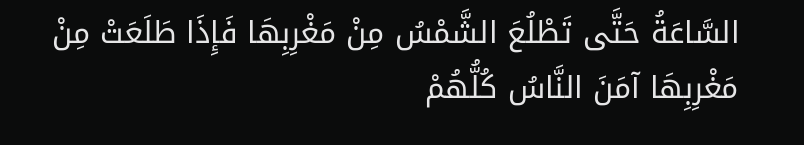السَّاعَةُ حَتَّى تَطْلُعَ الشَّمْسُ مِنْ مَغْرِبِهَا فَإِذَا طَلَعَتْ مِنْ مَغْرِبِهَا آمَنَ النَّاسُ كُلُّهُمْ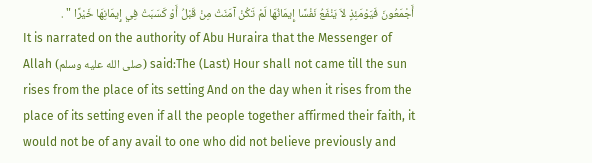أَجْمَعُونَ فَيَوْمَئِذٍ لاَ يَنْفَعُ نَفْسًا إِيمَانُهَا لَمْ تَكُنْ آمَنَتْ مِنْ قَبْلُ أَوْ كَسَبَتْ فِي إِيمَانِهَا خَيْرًا " .
It is narrated on the authority of Abu Huraira that the Messenger of Allah (صلى الله عليه وسلم) said:The (Last) Hour shall not came till the sun rises from the place of its setting And on the day when it rises from the place of its setting even if all the people together affirmed their faith, it would not be of any avail to one who did not believe previously and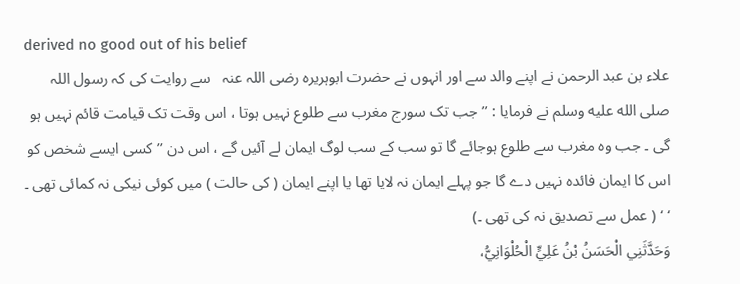derived no good out of his belief
علاء بن عبد الرحمن نے اپنے والد سے اور انہوں نے حضرت ابوہریرہ ‌رضی ‌اللہ ‌عنہ ‌ ‌ سے روایت کی کہ رسول اللہ صلى الله عليه وسلم نے فرمایا : ’’جب تک سورج مغرب سے طلوع نہیں ہوتا ، اس وقت تک قیامت قائم نہیں ہو گی ۔ جب وہ مغرب سے طلوع ہوجائے گا تو سب کے سب لوگ ایمان لے آئیں گے ، اس دن ’’کسی ایسے شخص کو اس کا ایمان فائدہ نہیں دے گا جو پہلے ایمان نہ لایا تھا یا اپنے ایمان ( کی حالت ) میں کوئی نیکی نہ کمائی تھی ۔ ‘ ‘ ( عمل سے تصدیق نہ کی تھی ۔)
وَحَدَّثَنِي الْحَسَنُ بْنُ عَلِيٍّ الْحُلْوَانِيُّ،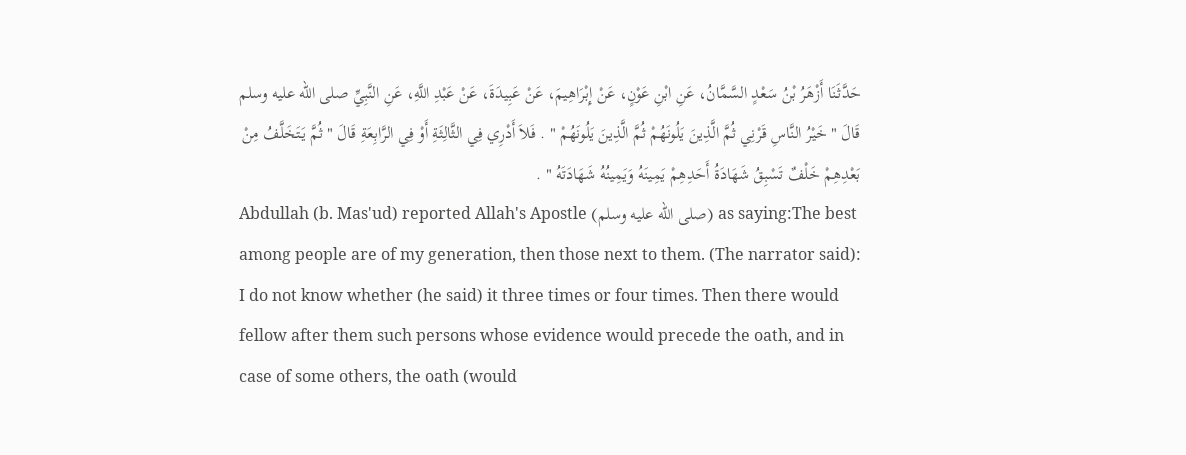حَدَّثَنَا أَزْهَرُ بْنُ سَعْدٍ السَّمَّانُ، عَنِ ابْنِ عَوْنٍ، عَنْ إِبْرَاهِيمَ، عَنْ عَبِيدَةَ، عَنْ عَبْدِ اللَّهِ، عَنِ النَّبِيِّ صلى الله عليه وسلم قَالَ " خَيْرُ النَّاسِ قَرْنِي ثُمَّ الَّذِينَ يَلُونَهُمْ ثُمَّ الَّذِينَ يَلُونَهُمْ " . فَلاَ أَدْرِي فِي الثَّالِثَةِ أَوْ فِي الرَّابِعَةِ قَالَ " ثُمَّ يَتَخَلَّفُ مِنْ بَعْدِهِمْ خَلْفٌ تَسْبِقُ شَهَادَةُ أَحَدِهِمْ يَمِينَهُ وَيَمِينُهُ شَهَادَتَهُ " .
Abdullah (b. Mas'ud) reported Allah's Apostle (صلى الله عليه وسلم) as saying:The best among people are of my generation, then those next to them. (The narrator said): I do not know whether (he said) it three times or four times. Then there would fellow after them such persons whose evidence would precede the oath, and in case of some others, the oath (would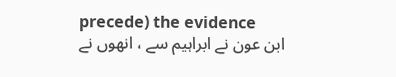precede) the evidence
ابن عون نے ابراہیم سے ، انھوں نے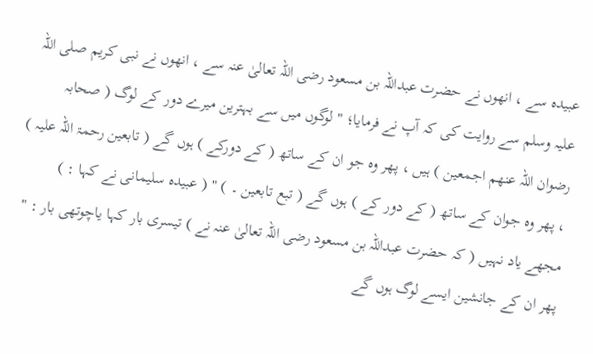عبیدہ سے ، انھوں نے حضرت عبداللہ بن مسعود رضی اللہ تعالیٰ عنہ سے ، انھوں نے نبی کریم صلی اللہ علیہ وسلم سے روایت کی کہ آپ نے فرمایا؛ " لوگوں میں سے بہترین میرے دور کے لوگ ( صحابہ رضوان اللہ عنھم اجمعین ) ہیں ، پھر وہ جو ان کے ساتھ ( کے دورکے ) ہوں گے ( تابعین رحمۃ اللہ علیہ ) ، پھر وہ جوان کے ساتھ ( کے دور کے ) ہوں گے ( تبع تابعین ۔ ) " ( عبیدہ سلیمانی نے کہا : ) مجھے یاد نہیں ( کہ حضرت عبداللہ بن مسعود رضی اللہ تعالیٰ عنہ نے ) تیسری بار کہا یاچوتھی بار : " پھر ان کے جانشین ایسے لوگ ہوں گے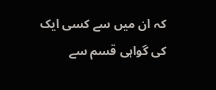کہ ان میں سے کسی ایک کی گواہی قسم سے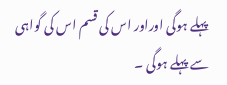پہلے ہوگی اوراور اس کی قسم اس کی گواہی سے پہلے ہوگی ۔